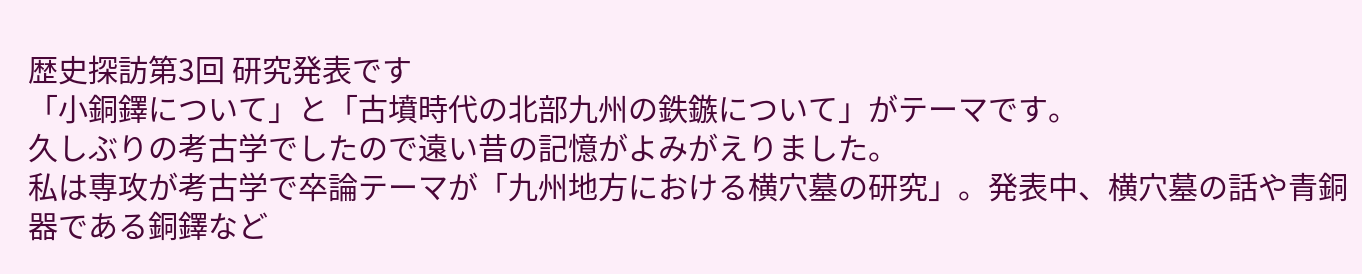歴史探訪第3回 研究発表です
「小銅鐸について」と「古墳時代の北部九州の鉄鏃について」がテーマです。
久しぶりの考古学でしたので遠い昔の記憶がよみがえりました。
私は専攻が考古学で卒論テーマが「九州地方における横穴墓の研究」。発表中、横穴墓の話や青銅器である銅鐸など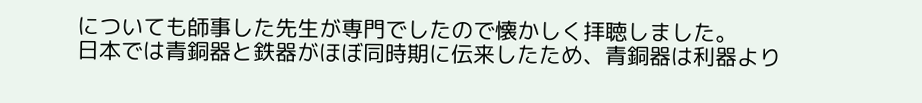についても師事した先生が専門でしたので懐かしく拝聴しました。
日本では青銅器と鉄器がほぼ同時期に伝来したため、青銅器は利器より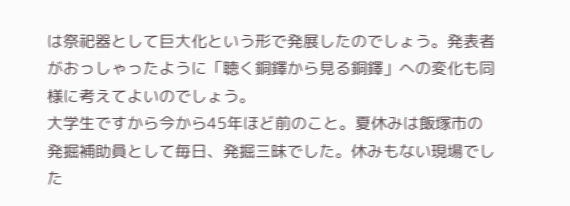は祭祀器として巨大化という形で発展したのでしょう。発表者がおっしゃったように「聴く銅鐸から見る銅鐸」への変化も同様に考えてよいのでしょう。
大学生ですから今から45年ほど前のこと。夏休みは飯塚市の発掘補助員として毎日、発掘三昧でした。休みもない現場でした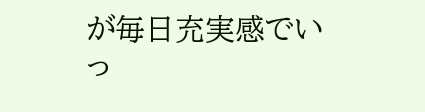が毎日充実感でいっ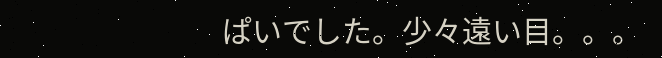ぱいでした。少々遠い目。。。